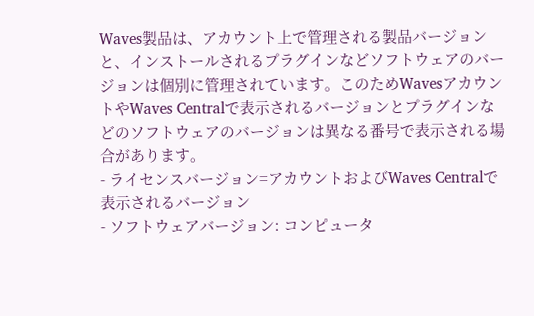Waves製品は、アカウント上で管理される製品バージョンと、インストールされるプラグインなどソフトウェアのバージョンは個別に管理されています。このためWavesアカウントやWaves Centralで表示されるバージョンとプラグインなどのソフトウェアのバージョンは異なる番号で表示される場合があります。
- ライセンスバージョン=アカウントおよびWaves Centralで表示されるバージョン
- ソフトウェアバージョン: コンピュータ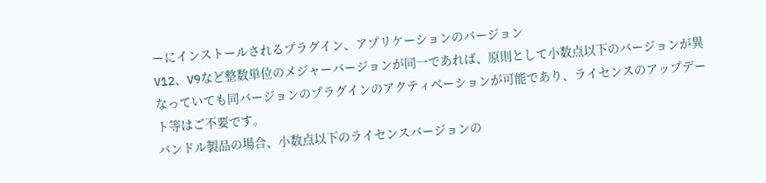ーにインストールされるプラグイン、アプリケーションのバージョン
V12、V9など整数単位のメジャーバージョンが同一であれば、原則として小数点以下のバージョンが異なっていても同バージョンのプラグインのアクティベーションが可能であり、ライセンスのアップデート等はご不要です。
バンドル製品の場合、小数点以下のライセンスバージョンの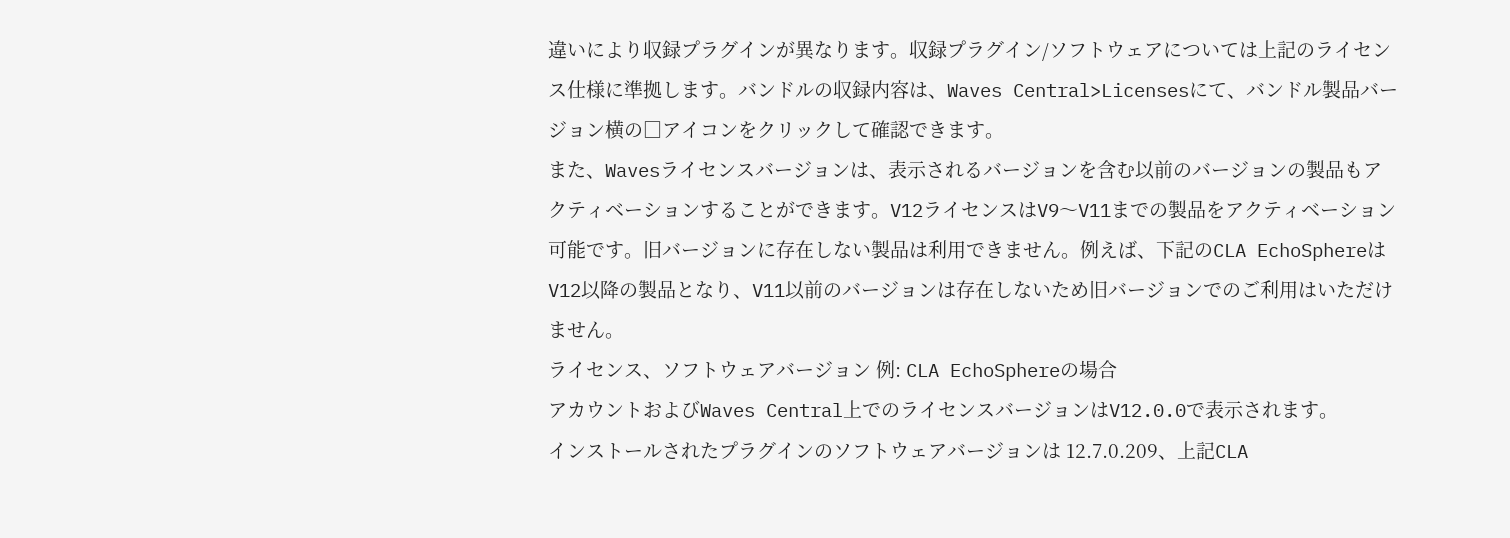違いにより収録プラグインが異なります。収録プラグイン/ソフトウェアについては上記のライセンス仕様に準拠します。バンドルの収録内容は、Waves Central>Licensesにて、バンドル製品バージョン横の□アイコンをクリックして確認できます。
また、Wavesライセンスバージョンは、表示されるバージョンを含む以前のバージョンの製品もアクティベーションすることができます。V12ライセンスはV9〜V11までの製品をアクティベーション可能です。旧バージョンに存在しない製品は利用できません。例えば、下記のCLA EchoSphereはV12以降の製品となり、V11以前のバージョンは存在しないため旧バージョンでのご利用はいただけません。
ライセンス、ソフトウェアバージョン 例: CLA EchoSphereの場合
アカウントおよびWaves Central上でのライセンスバージョンはV12.0.0で表示されます。
インストールされたプラグインのソフトウェアバージョンは 12.7.0.209、上記CLA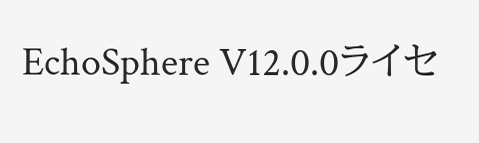EchoSphere V12.0.0ライセ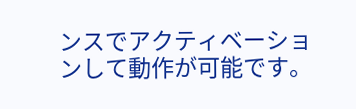ンスでアクティベーションして動作が可能です。